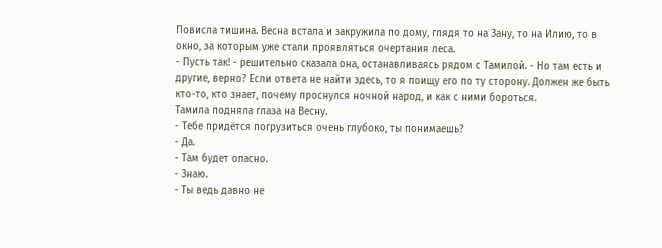Повисла тишина. Весна встала и закружила по дому, глядя то на Зану, то на Илию, то в окно, за которым уже стали проявляться очертания леса.
- Пусть так! - решительно сказала она, останавливаясь рядом с Тамилой. - Но там есть и другие, верно? Если ответа не найти здесь, то я поищу его по ту сторону. Должен же быть кто-то, кто знает, почему проснулся ночной народ, и как с ними бороться.
Тамила подняла глаза на Весну.
- Тебе придётся погрузиться очень глубоко, ты понимаешь?
- Да.
- Там будет опасно.
- Знаю.
- Ты ведь давно не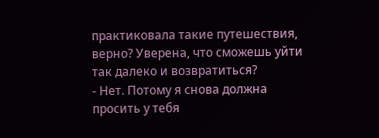практиковала такие путешествия, верно? Уверена, что сможешь уйти так далеко и возвратиться?
- Нет. Потому я снова должна просить у тебя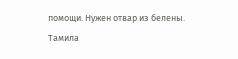помощи. Нужен отвар из белены.
Тамила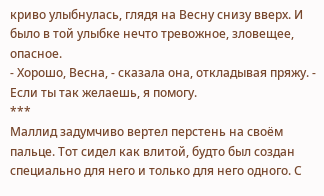криво улыбнулась, глядя на Весну снизу вверх. И было в той улыбке нечто тревожное, зловещее, опасное.
- Хорошо, Весна, - сказала она, откладывая пряжу. - Если ты так желаешь, я помогу.
***
Маллид задумчиво вертел перстень на своём пальце. Тот сидел как влитой, будто был создан специально для него и только для него одного. С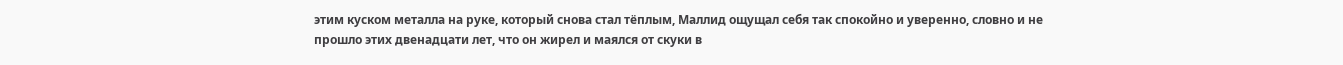этим куском металла на руке, который снова стал тёплым, Маллид ощущал себя так спокойно и уверенно, словно и не прошло этих двенадцати лет, что он жирел и маялся от скуки в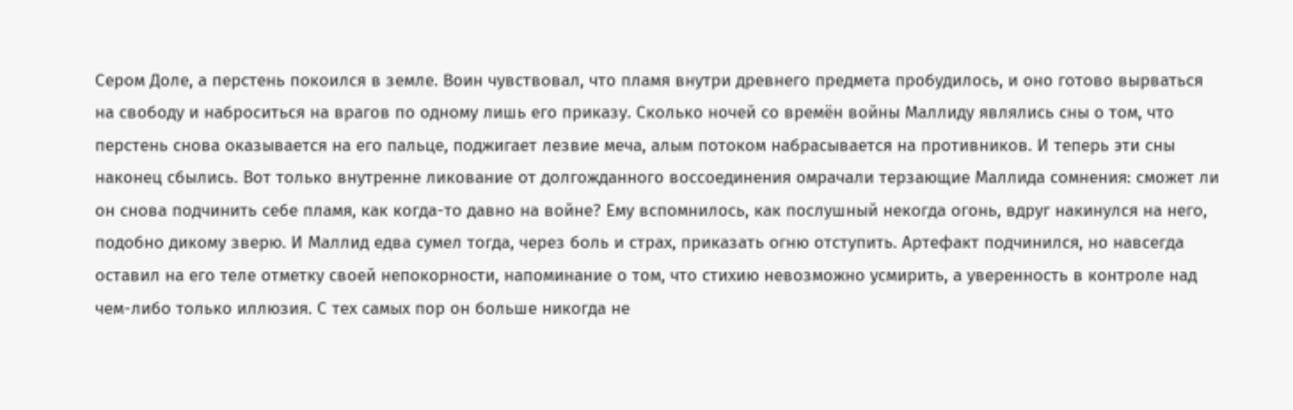Сером Доле, а перстень покоился в земле. Воин чувствовал, что пламя внутри древнего предмета пробудилось, и оно готово вырваться на свободу и наброситься на врагов по одному лишь его приказу. Сколько ночей со времён войны Маллиду являлись сны о том, что перстень снова оказывается на его пальце, поджигает лезвие меча, алым потоком набрасывается на противников. И теперь эти сны наконец сбылись. Вот только внутренне ликование от долгожданного воссоединения омрачали терзающие Маллида сомнения: сможет ли он снова подчинить себе пламя, как когда-то давно на войне? Ему вспомнилось, как послушный некогда огонь, вдруг накинулся на него, подобно дикому зверю. И Маллид едва сумел тогда, через боль и страх, приказать огню отступить. Артефакт подчинился, но навсегда оставил на его теле отметку своей непокорности, напоминание о том, что стихию невозможно усмирить, а уверенность в контроле над чем-либо только иллюзия. С тех самых пор он больше никогда не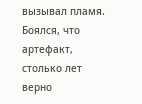вызывал пламя. Боялся, что артефакт, столько лет верно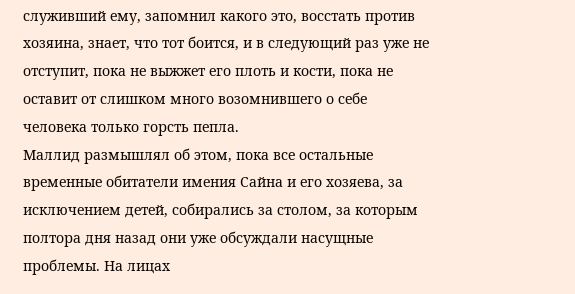служивший ему, запомнил какого это, восстать против хозяина, знает, что тот боится, и в следующий раз уже не отступит, пока не выжжет его плоть и кости, пока не оставит от слишком много возомнившего о себе человека только горсть пепла.
Маллид размышлял об этом, пока все остальные временные обитатели имения Сайна и его хозяева, за исключением детей, собирались за столом, за которым полтора дня назад они уже обсуждали насущные проблемы. На лицах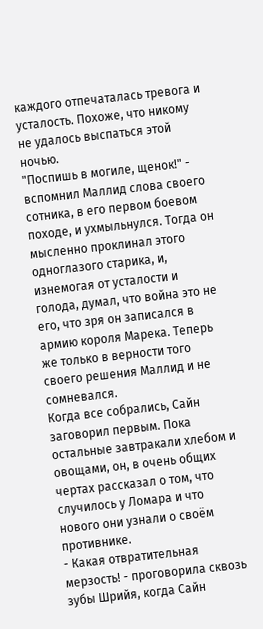каждого отпечаталась тревога и усталость. Похоже, что никому не удалось выспаться этой ночью.
"Поспишь в могиле, щенок!" - вспомнил Маллид слова своего сотника, в его первом боевом походе, и ухмыльнулся. Тогда он мысленно проклинал этого одноглазого старика, и, изнемогая от усталости и голода, думал, что война это не его, что зря он записался в армию короля Марека. Теперь же только в верности того своего решения Маллид и не сомневался.
Когда все собрались, Сайн заговорил первым. Пока остальные завтракали хлебом и овощами, он, в очень общих чертах рассказал о том, что случилось у Ломара и что нового они узнали о своём противнике.
- Какая отвратительная мерзость! - проговорила сквозь зубы Шрийя, когда Сайн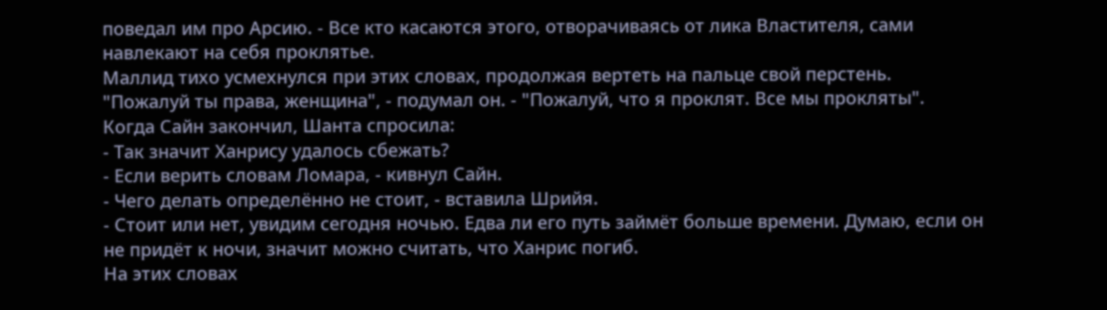поведал им про Арсию. - Все кто касаются этого, отворачиваясь от лика Властителя, сами навлекают на себя проклятье.
Маллид тихо усмехнулся при этих словах, продолжая вертеть на пальце свой перстень.
"Пожалуй ты права, женщина", - подумал он. - "Пожалуй, что я проклят. Все мы прокляты".
Когда Сайн закончил, Шанта спросила:
- Так значит Ханрису удалось сбежать?
- Если верить словам Ломара, - кивнул Сайн.
- Чего делать определённо не стоит, - вставила Шрийя.
- Стоит или нет, увидим сегодня ночью. Едва ли его путь займёт больше времени. Думаю, если он не придёт к ночи, значит можно считать, что Ханрис погиб.
На этих словах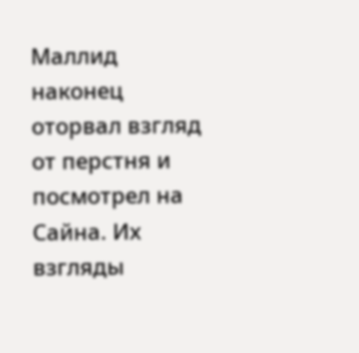Маллид наконец оторвал взгляд от перстня и посмотрел на Сайна. Их взгляды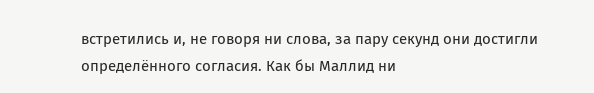встретились и, не говоря ни слова, за пару секунд они достигли определённого согласия. Как бы Маллид ни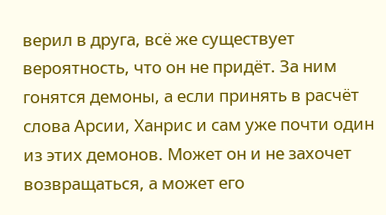верил в друга, всё же существует вероятность, что он не придёт. За ним гонятся демоны, а если принять в расчёт слова Арсии, Ханрис и сам уже почти один из этих демонов. Может он и не захочет возвращаться, а может его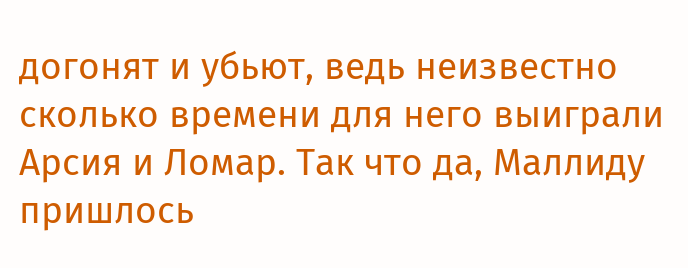догонят и убьют, ведь неизвестно сколько времени для него выиграли Арсия и Ломар. Так что да, Маллиду пришлось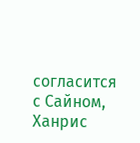согласится с Сайном, Ханрис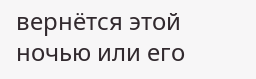вернётся этой ночью или его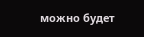можно будет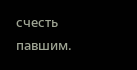счесть павшим.